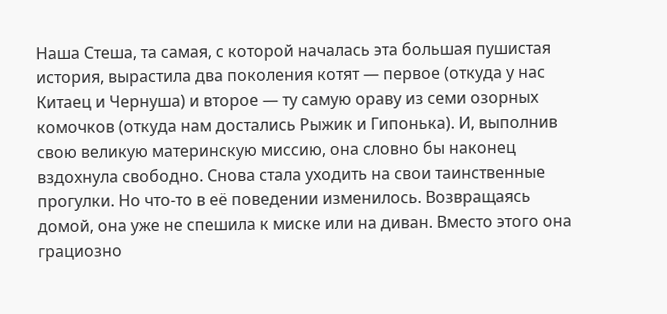Наша Стеша, та самая, с которой началась эта большая пушистая история, вырастила два поколения котят — первое (откуда у нас Китаец и Чернуша) и второе — ту самую ораву из семи озорных комочков (откуда нам достались Рыжик и Гипонька). И, выполнив свою великую материнскую миссию, она словно бы наконец вздохнула свободно. Снова стала уходить на свои таинственные прогулки. Но что-то в её поведении изменилось. Возвращаясь домой, она уже не спешила к миске или на диван. Вместо этого она грациозно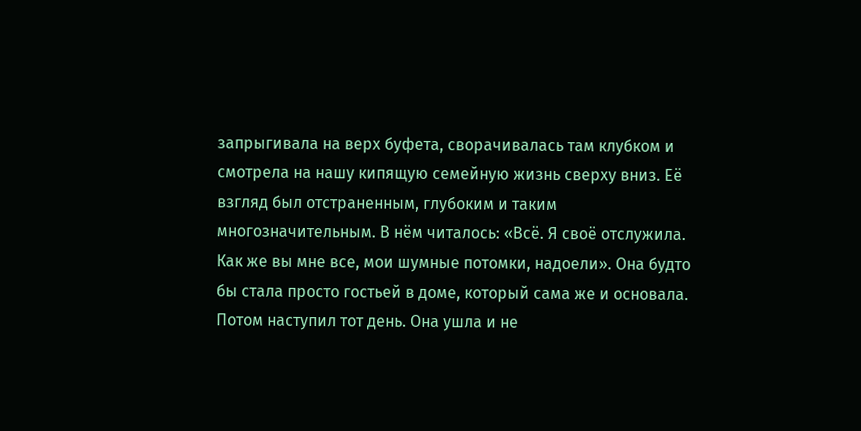запрыгивала на верх буфета, сворачивалась там клубком и смотрела на нашу кипящую семейную жизнь сверху вниз. Её взгляд был отстраненным, глубоким и таким многозначительным. В нём читалось: «Всё. Я своё отслужила. Как же вы мне все, мои шумные потомки, надоели». Она будто бы стала просто гостьей в доме, который сама же и основала. Потом наступил тот день. Она ушла и не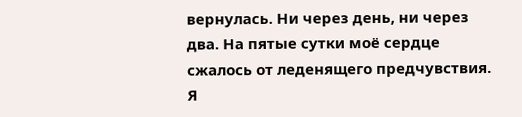вернулась. Ни через день, ни через два. На пятые сутки моё сердце сжалось от леденящего предчувствия. Я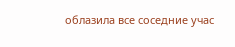облазила все соседние учас